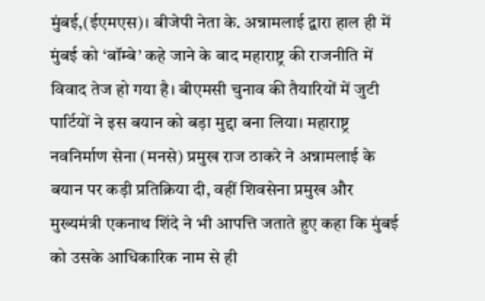मुंबई,(ईएमएस)। बीजेपी नेता के. अन्नामलाई द्वारा हाल ही में मुंबई को ‘बॉम्बे’ कहे जाने के बाद महाराष्ट्र की राजनीति में विवाद तेज हो गया है। बीएमसी चुनाव की तैयारियों में जुटी पार्टियों ने इस बयान को बड़ा मुद्दा बना लिया। महाराष्ट्र नवनिर्माण सेना (मनसे) प्रमुख राज ठाकरे ने अन्नामलाई के बयान पर कड़ी प्रतिक्रिया दी, वहीं शिवसेना प्रमुख और मुख्यमंत्री एकनाथ शिंदे ने भी आपत्ति जताते हुए कहा कि मुंबई को उसके आधिकारिक नाम से ही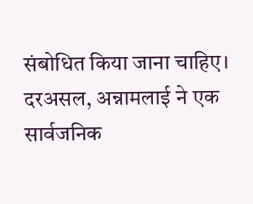संबोधित किया जाना चाहिए। दरअसल, अन्नामलाई ने एक सार्वजनिक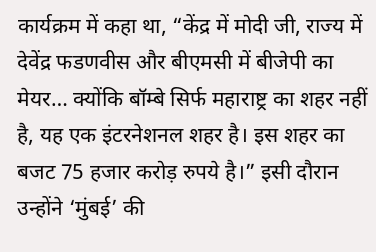कार्यक्रम में कहा था, “केंद्र में मोदी जी, राज्य में देवेंद्र फडणवीस और बीएमसी में बीजेपी का मेयर… क्योंकि बॉम्बे सिर्फ महाराष्ट्र का शहर नहीं है, यह एक इंटरनेशनल शहर है। इस शहर का बजट 75 हजार करोड़ रुपये है।” इसी दौरान उन्होंने ‘मुंबई’ की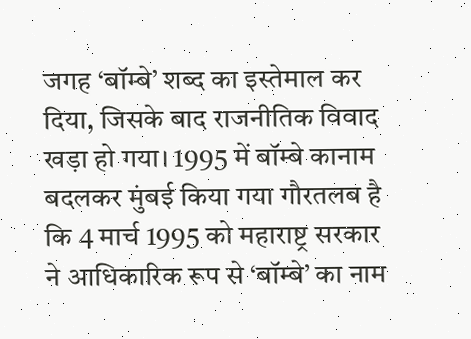जगह ‘बॉम्बे’ शब्द का इस्तेमाल कर दिया, जिसके बाद राजनीतिक विवाद खड़ा हो गया। 1995 में बॉम्बे कानाम बदलकर मुंबई किया गया गौरतलब है कि 4 मार्च 1995 को महाराष्ट्र सरकार ने आधिकारिक रूप से ‘बॉम्बे’ का नाम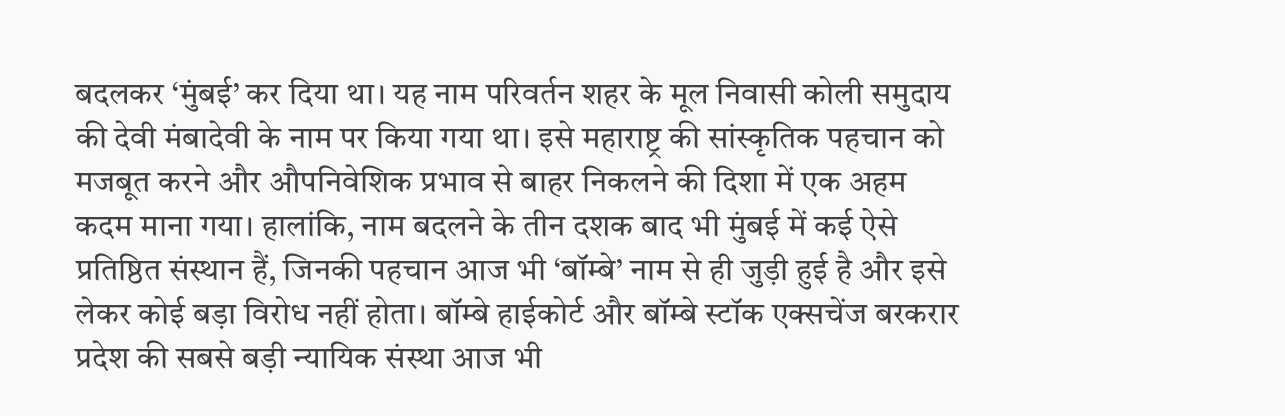बदलकर ‘मुंबई’ कर दिया था। यह नाम परिवर्तन शहर के मूल निवासी कोली समुदाय की देवी मंबादेवी के नाम पर किया गया था। इसे महाराष्ट्र की सांस्कृतिक पहचान को मजबूत करने और औपनिवेशिक प्रभाव से बाहर निकलने की दिशा में एक अहम कदम माना गया। हालांकि, नाम बदलने के तीन दशक बाद भी मुंबई में कई ऐसे प्रतिष्ठित संस्थान हैं, जिनकी पहचान आज भी ‘बॉम्बे’ नाम से ही जुड़ी हुई है और इसे लेकर कोई बड़ा विरोध नहीं होता। बॉम्बे हाईकोर्ट और बॉम्बे स्टॉक एक्सचेंज बरकरार प्रदेश की सबसे बड़ी न्यायिक संस्था आज भी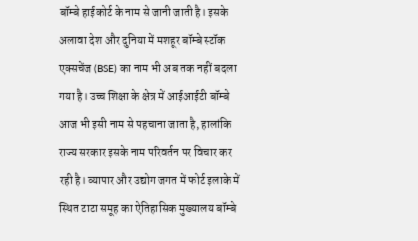बॉम्बे हाईकोर्ट के नाम से जानी जाती है। इसके अलावा देश और दुनिया में मशहूर बॉम्बे स्टॉक एक्सचेंज (BSE) का नाम भी अब तक नहीं बदला गया है। उच्च शिक्षा के क्षेत्र में आईआईटी बॉम्बे आज भी इसी नाम से पहचाना जाता है, हालांकि राज्य सरकार इसके नाम परिवर्तन पर विचार कर रही है। व्यापार और उद्योग जगत में फोर्ट इलाके में स्थित टाटा समूह का ऐतिहासिक मुख्यालय बॉम्बे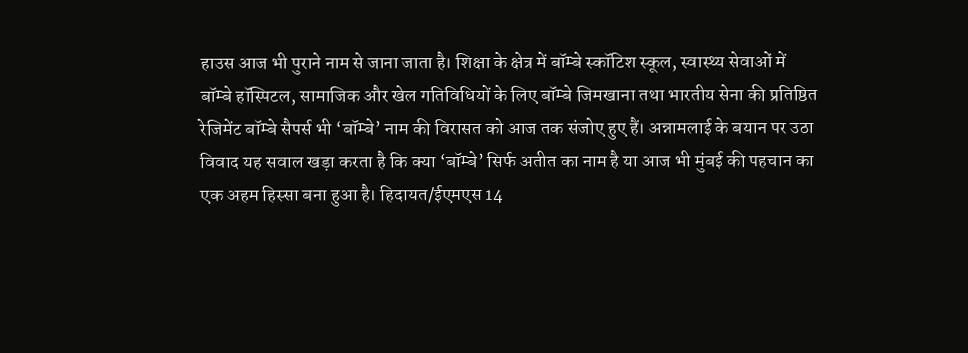हाउस आज भी पुराने नाम से जाना जाता है। शिक्षा के क्षेत्र में बॉम्बे स्कॉटिश स्कूल, स्वास्थ्य सेवाओं में बॉम्बे हॉस्पिटल, सामाजिक और खेल गतिविधियों के लिए बॉम्बे जिमखाना तथा भारतीय सेना की प्रतिष्ठित रेजिमेंट बॉम्बे सैपर्स भी ‘बॉम्बे’ नाम की विरासत को आज तक संजोए हुए हैं। अन्नामलाई के बयान पर उठा विवाद यह सवाल खड़ा करता है कि क्या ‘बॉम्बे’ सिर्फ अतीत का नाम है या आज भी मुंबई की पहचान का एक अहम हिस्सा बना हुआ है। हिदायत/ईएमएस 14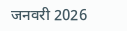जनवरी 2026